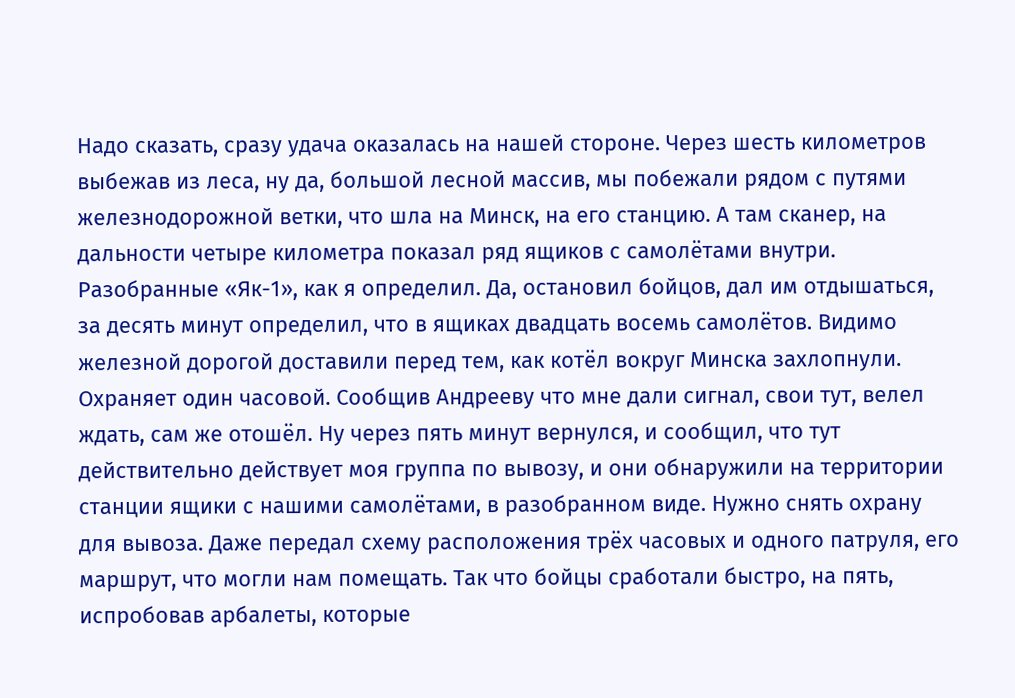Надо сказать, сразу удача оказалась на нашей стороне. Через шесть километров выбежав из леса, ну да, большой лесной массив, мы побежали рядом с путями железнодорожной ветки, что шла на Минск, на его станцию. А там сканер, на дальности четыре километра показал ряд ящиков с самолётами внутри. Разобранные «Як-1», как я определил. Да, остановил бойцов, дал им отдышаться, за десять минут определил, что в ящиках двадцать восемь самолётов. Видимо железной дорогой доставили перед тем, как котёл вокруг Минска захлопнули. Охраняет один часовой. Сообщив Андрееву что мне дали сигнал, свои тут, велел ждать, сам же отошёл. Ну через пять минут вернулся, и сообщил, что тут действительно действует моя группа по вывозу, и они обнаружили на территории станции ящики с нашими самолётами, в разобранном виде. Нужно снять охрану для вывоза. Даже передал схему расположения трёх часовых и одного патруля, его маршрут, что могли нам помещать. Так что бойцы сработали быстро, на пять, испробовав арбалеты, которые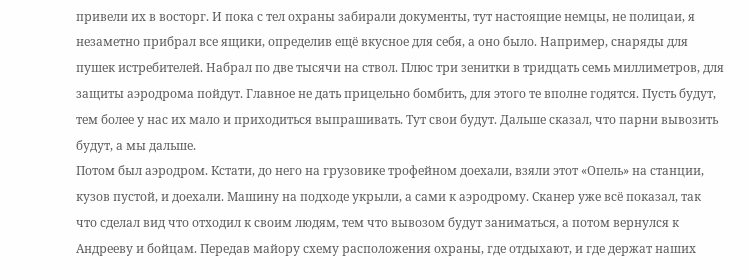привели их в восторг. И пока с тел охраны забирали документы, тут настоящие немцы, не полицаи, я незаметно прибрал все ящики, определив ещё вкусное для себя, а оно было. Например, снаряды для пушек истребителей. Набрал по две тысячи на ствол. Плюс три зенитки в тридцать семь миллиметров, для защиты аэродрома пойдут. Главное не дать прицельно бомбить, для этого те вполне годятся. Пусть будут, тем более у нас их мало и приходиться выпрашивать. Тут свои будут. Дальше сказал, что парни вывозить будут, а мы дальше.
Потом был аэродром. Кстати, до него на грузовике трофейном доехали, взяли этот «Опель» на станции, кузов пустой, и доехали. Машину на подходе укрыли, а сами к аэродрому. Сканер уже всё показал, так что сделал вид что отходил к своим людям, тем что вывозом будут заниматься, а потом вернулся к Андрееву и бойцам. Передав майору схему расположения охраны, где отдыхают, и где держат наших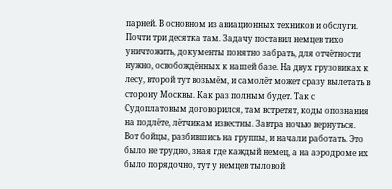парней. В основном из авиационных техников и обслуги. Почти три десятка там. Задачу поставил немцев тихо уничтожить, документы понятно забрать, для отчётности нужно, освобождённых к нашей базе. На двух грузовиках к лесу, второй тут возьмём, и самолёт может сразу вылетать в сторону Москвы. Как раз полным будет. Так с Судоплатовым договорился, там встретят, коды опознания на подлёте, лётчикам известны. Завтра ночью вернуться. Вот бойцы, разбившись на группы, и начали работать. Это было не трудно, зная где каждый немец, а на аэродроме их было порядочно, тут у немцев тыловой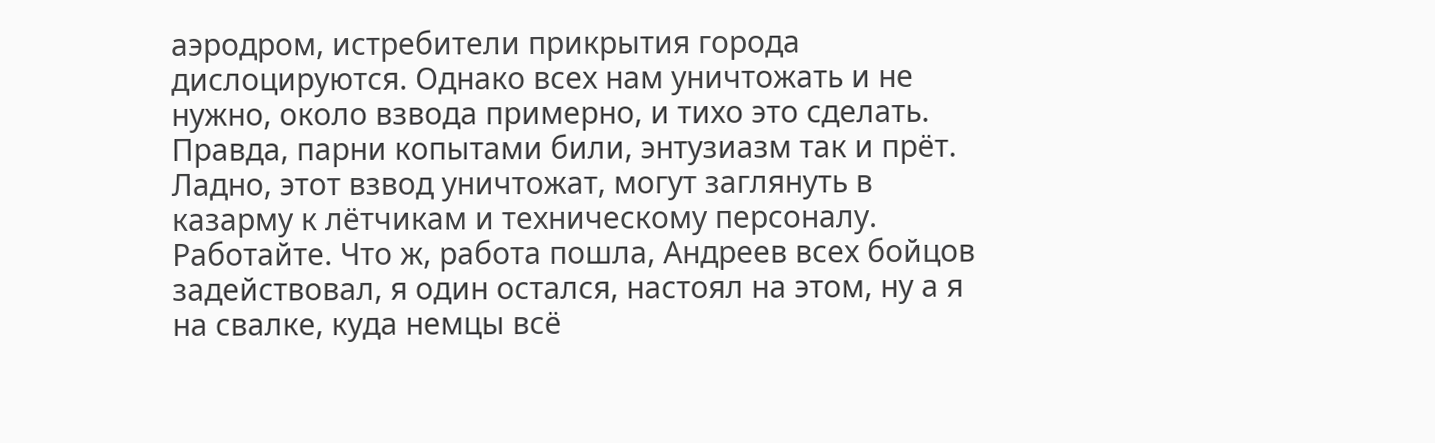аэродром, истребители прикрытия города дислоцируются. Однако всех нам уничтожать и не нужно, около взвода примерно, и тихо это сделать. Правда, парни копытами били, энтузиазм так и прёт. Ладно, этот взвод уничтожат, могут заглянуть в казарму к лётчикам и техническому персоналу. Работайте. Что ж, работа пошла, Андреев всех бойцов задействовал, я один остался, настоял на этом, ну а я на свалке, куда немцы всё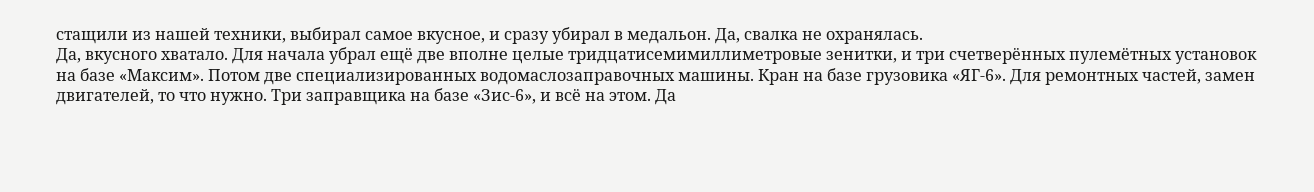стащили из нашей техники, выбирал самое вкусное, и сразу убирал в медальон. Да, свалка не охранялась.
Да, вкусного хватало. Для начала убрал ещё две вполне целые тридцатисемимиллиметровые зенитки, и три счетверённых пулемётных установок на базе «Максим». Потом две специализированных водомаслозаправочных машины. Кран на базе грузовика «ЯГ-6». Для ремонтных частей, замен двигателей, то что нужно. Три заправщика на базе «Зис-6», и всё на этом. Да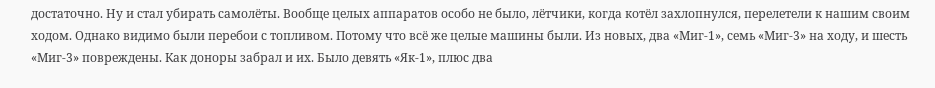достаточно. Ну и стал убирать самолёты. Вообще целых аппаратов особо не было, лётчики, когда котёл захлопнулся, перелетели к нашим своим ходом. Однако видимо были перебои с топливом. Потому что всё же целые машины были. Из новых, два «Миг-1», семь «Миг-3» на ходу, и шесть «Миг-3» повреждены. Как доноры забрал и их. Было девять «Як-1», плюс два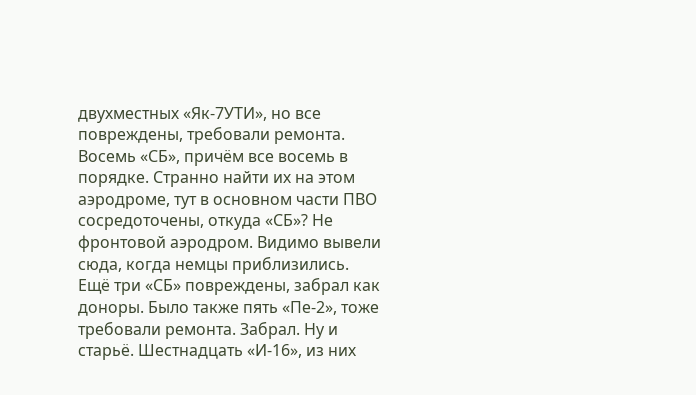двухместных «Як-7УТИ», но все повреждены, требовали ремонта. Восемь «СБ», причём все восемь в порядке. Странно найти их на этом аэродроме, тут в основном части ПВО сосредоточены, откуда «СБ»? Не фронтовой аэродром. Видимо вывели сюда, когда немцы приблизились. Ещё три «СБ» повреждены, забрал как доноры. Было также пять «Пе-2», тоже требовали ремонта. Забрал. Ну и старьё. Шестнадцать «И-16», из них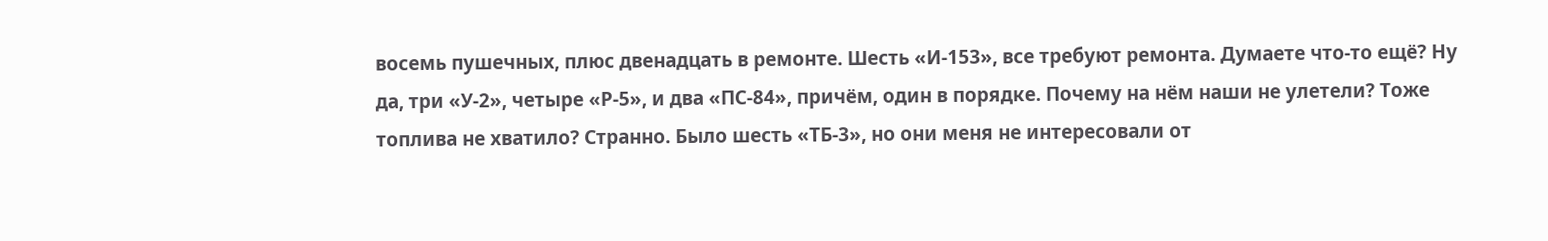восемь пушечных, плюс двенадцать в ремонте. Шесть «И-153», все требуют ремонта. Думаете что-то ещё? Ну да, три «У-2», четыре «Р-5», и два «ПС-84», причём, один в порядке. Почему на нём наши не улетели? Тоже топлива не хватило? Странно. Было шесть «ТБ-3», но они меня не интересовали от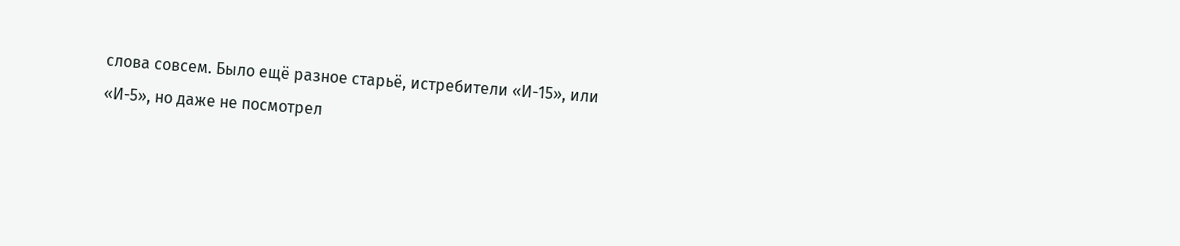слова совсем. Было ещё разное старьё, истребители «И-15», или «И-5», но даже не посмотрел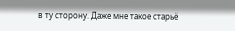в ту сторону. Даже мне такое старьё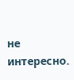не интересно.